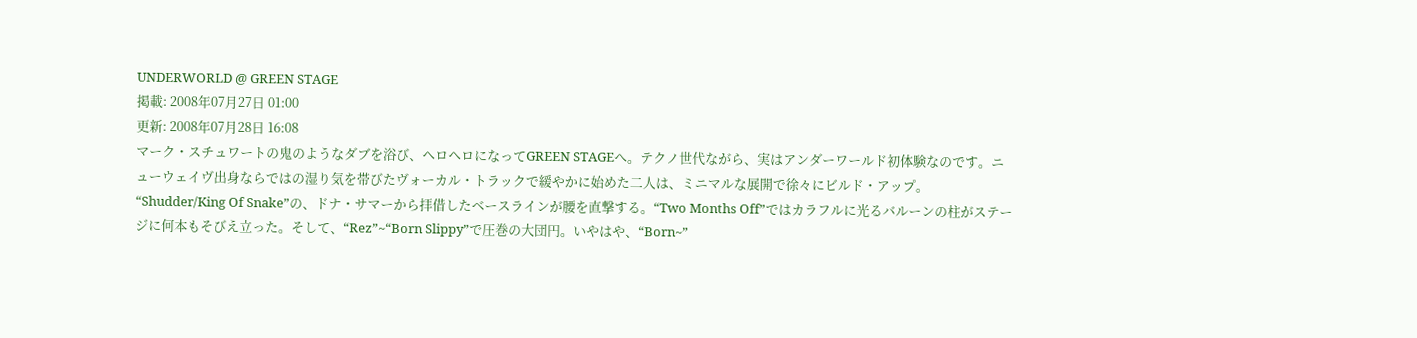UNDERWORLD @ GREEN STAGE
掲載: 2008年07月27日 01:00
更新: 2008年07月28日 16:08
マーク・スチュワートの鬼のようなダブを浴び、ヘロヘロになってGREEN STAGEへ。テクノ世代ながら、実はアンダーワールド初体験なのです。ニューウェイヴ出身ならではの湿り気を帯びたヴォーカル・トラックで緩やかに始めた二人は、ミニマルな展開で徐々にビルド・アップ。“Shudder/King Of Snake”の、ドナ・サマーから拝借したベースラインが腰を直撃する。“Two Months Off”ではカラフルに光るバルーンの柱がステージに何本もそびえ立った。そして、“Rez”~“Born Slippy”で圧巻の大団円。いやはや、“Born~”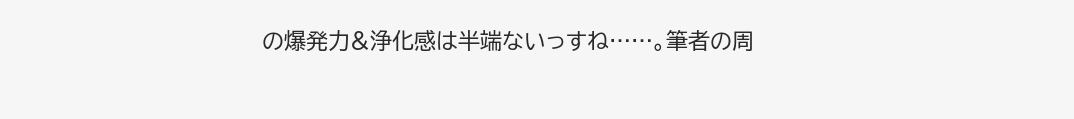の爆発力&浄化感は半端ないっすね……。筆者の周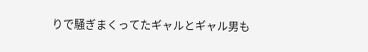りで騒ぎまくってたギャルとギャル男も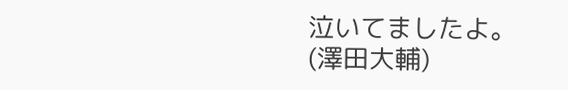泣いてましたよ。
(澤田大輔)